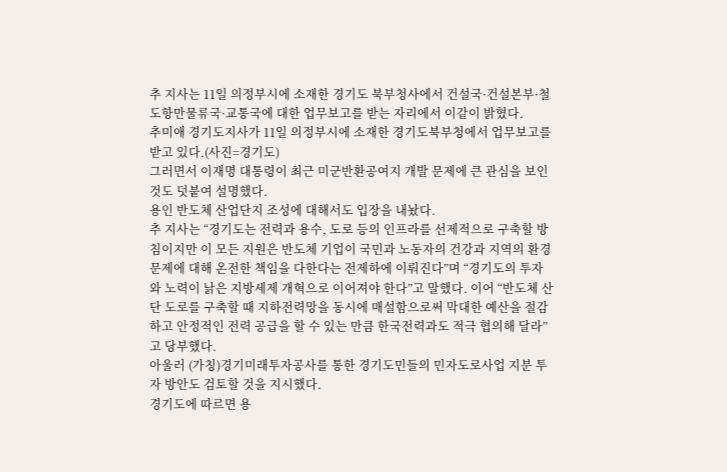추 지사는 11일 의정부시에 소재한 경기도 북부청사에서 건설국·건설본부·철도항만물류국·교통국에 대한 업무보고를 받는 자리에서 이같이 밝혔다.
추미애 경기도지사가 11일 의정부시에 소재한 경기도북부청에서 업무보고를 받고 있다.(사진=경기도)
그러면서 이재명 대통령이 최근 미군반환공여지 개발 문제에 큰 관심을 보인것도 덧붙여 설명했다.
용인 반도체 산업단지 조성에 대해서도 입장을 내놨다.
추 지사는 “경기도는 전력과 용수, 도로 등의 인프라를 선제적으로 구축할 방침이지만 이 모든 지원은 반도체 기업이 국민과 노동자의 건강과 지역의 환경 문제에 대해 온전한 책임을 다한다는 전제하에 이뤄진다”며 “경기도의 투자와 노력이 낡은 지방세제 개혁으로 이어져야 한다”고 말했다. 이어 “반도체 산단 도로를 구축할 때 지하전력망을 동시에 매설함으로써 막대한 예산을 절감하고 안정적인 전력 공급을 할 수 있는 만큼 한국전력과도 적극 협의해 달라”고 당부했다.
아울러 (가칭)경기미래투자공사를 통한 경기도민들의 민자도로사업 지분 투자 방안도 검토할 것을 지시했다.
경기도에 따르면 용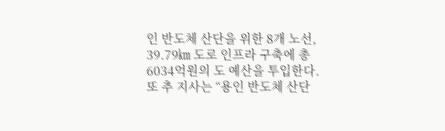인 반도체 산단을 위한 8개 노선, 39.79㎞ 도로 인프라 구축에 총 6034억원의 도 예산을 투입한다.
또 추 지사는 “용인 반도체 산단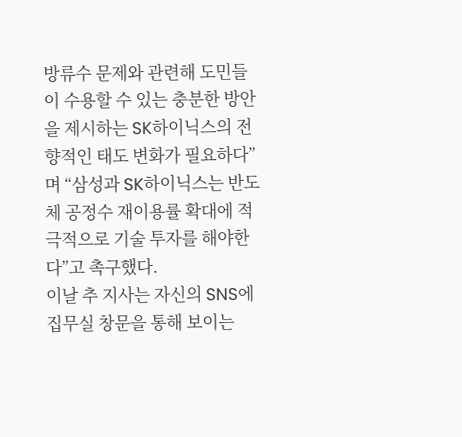방류수 문제와 관련해 도민들이 수용할 수 있는 충분한 방안을 제시하는 SK하이닉스의 전향적인 태도 변화가 필요하다”며 “삼성과 SK하이닉스는 반도체 공정수 재이용률 확대에 적극적으로 기술 투자를 해야한다”고 촉구했다.
이날 추 지사는 자신의 SNS에 집무실 창문을 통해 보이는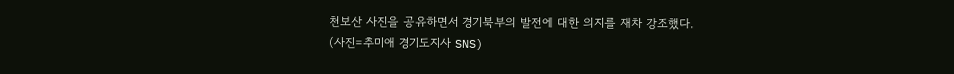천보산 사진을 공유하면서 경기북부의 발전에 대한 의지를 재차 강조했다.
(사진=추미애 경기도지사 SNS)